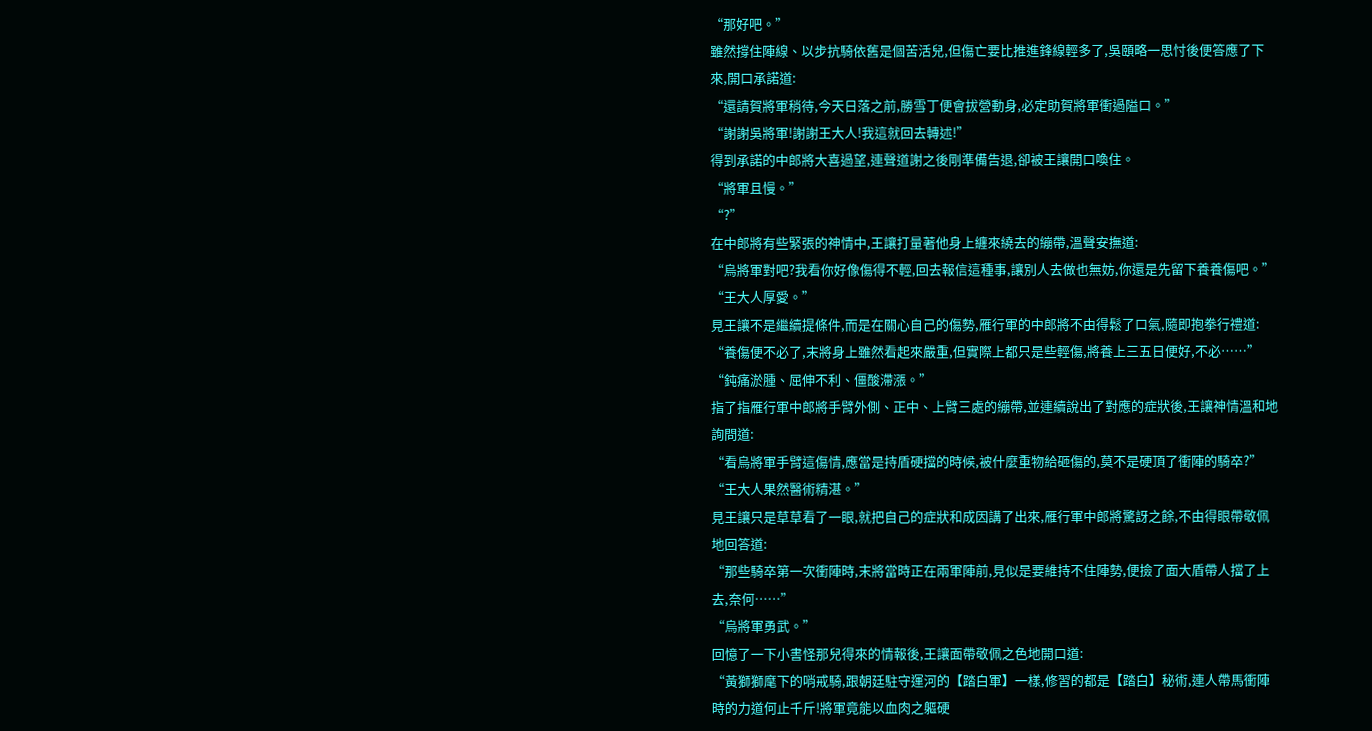“那好吧。”
雖然撐住陣線、以步抗騎依舊是個苦活兒,但傷亡要比推進鋒線輕多了,吳頤略一思忖後便答應了下來,開口承諾道:
“還請賀將軍稍待,今天日落之前,勝雪丁便會拔營動身,必定助賀將軍衝過隘口。”
“謝謝吳將軍!謝謝王大人!我這就回去轉述!”
得到承諾的中郎將大喜過望,連聲道謝之後剛準備告退,卻被王讓開口喚住。
“將軍且慢。”
“?”
在中郎將有些緊張的神情中,王讓打量著他身上纏來繞去的繃帶,溫聲安撫道:
“烏將軍對吧?我看你好像傷得不輕,回去報信這種事,讓別人去做也無妨,你還是先留下養養傷吧。”
“王大人厚愛。”
見王讓不是繼續提條件,而是在關心自己的傷勢,雁行軍的中郎將不由得鬆了口氣,隨即抱拳行禮道:
“養傷便不必了,末將身上雖然看起來嚴重,但實際上都只是些輕傷,將養上三五日便好,不必……”
“鈍痛淤腫、屈伸不利、僵酸滯漲。”
指了指雁行軍中郎將手臂外側、正中、上臂三處的繃帶,並連續說出了對應的症狀後,王讓神情溫和地詢問道:
“看烏將軍手臂這傷情,應當是持盾硬擋的時候,被什麼重物給砸傷的,莫不是硬頂了衝陣的騎卒?”
“王大人果然醫術精湛。”
見王讓只是草草看了一眼,就把自己的症狀和成因講了出來,雁行軍中郎將驚訝之餘,不由得眼帶敬佩地回答道:
“那些騎卒第一次衝陣時,末將當時正在兩軍陣前,見似是要維持不住陣勢,便撿了面大盾帶人擋了上去,奈何……”
“烏將軍勇武。”
回憶了一下小書怪那兒得來的情報後,王讓面帶敬佩之色地開口道:
“黃獅獅麾下的哨戒騎,跟朝廷駐守運河的【踏白軍】一樣,修習的都是【踏白】秘術,連人帶馬衝陣時的力道何止千斤!將軍竟能以血肉之軀硬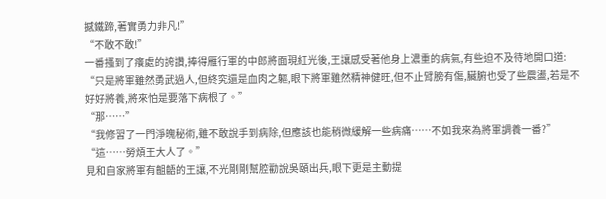撼鐵蹄,著實勇力非凡!”
“不敢不敢!”
一番搔到了癢處的誇讚,捧得雁行軍的中郎將面現紅光後,王讓感受著他身上濃重的病氣,有些迫不及待地開口道:
“只是將軍雖然勇武過人,但終究還是血肉之軀,眼下將軍雖然精神健旺,但不止臂膀有傷,臟腑也受了些震盪,若是不好好將養,將來怕是要落下病根了。”
“那……”
“我修習了一門淨魄秘術,雖不敢說手到病除,但應該也能稍微緩解一些病痛……不如我來為將軍調養一番?”
“這……勞煩王大人了。”
見和自家將軍有齟齬的王讓,不光剛剛幫腔勸說吳頤出兵,眼下更是主動提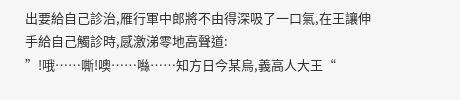出要給自己診治,雁行軍中郎將不由得深吸了一口氣,在王讓伸手給自己觸診時,感激涕零地高聲道:
”!哦……嘶!噢……噝……知方日今某烏,義高人大王“